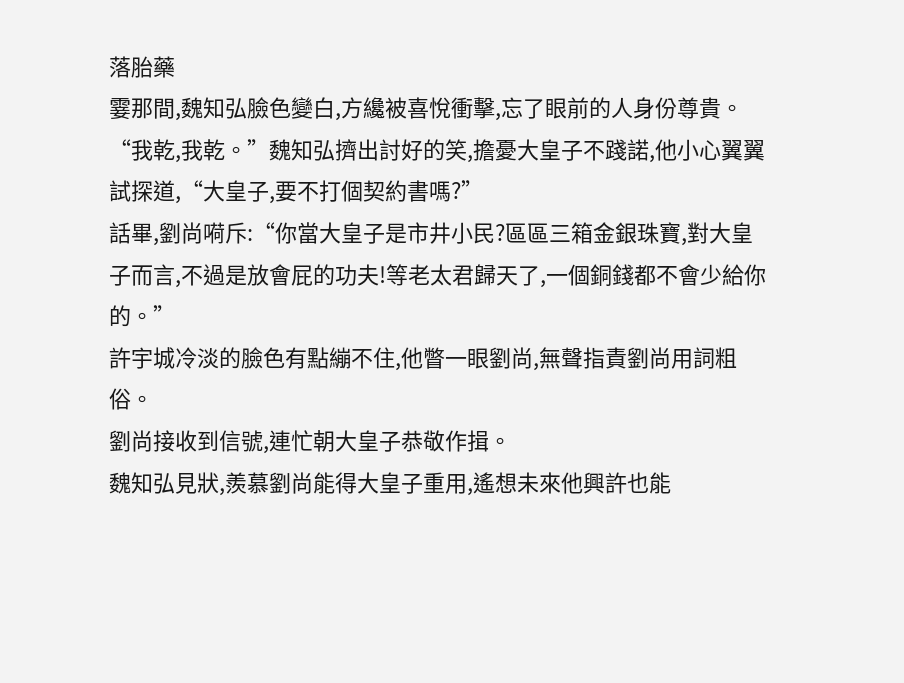落胎藥
霎那間,魏知弘臉色變白,方纔被喜悅衝擊,忘了眼前的人身份尊貴。
“我乾,我乾。”魏知弘擠出討好的笑,擔憂大皇子不踐諾,他小心翼翼試探道,“大皇子,要不打個契約書嗎?”
話畢,劉尚嗬斥:“你當大皇子是市井小民?區區三箱金銀珠寶,對大皇子而言,不過是放會屁的功夫!等老太君歸天了,一個銅錢都不會少給你的。”
許宇城冷淡的臉色有點繃不住,他瞥一眼劉尚,無聲指責劉尚用詞粗俗。
劉尚接收到信號,連忙朝大皇子恭敬作揖。
魏知弘見狀,羨慕劉尚能得大皇子重用,遙想未來他興許也能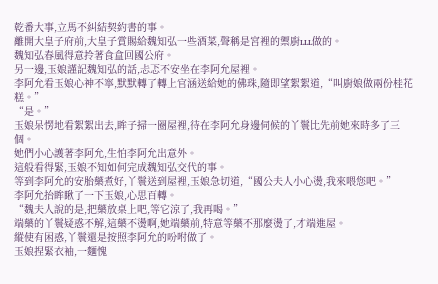乾番大事,立馬不糾結契約書的事。
離開大皇子府前,大皇子賞賜給魏知弘一些酒菜,聲稱是宮裡的禦廚ʟʟʟ做的。
魏知弘春風得意拎著食盒回國公府。
另一邊,玉娘謹記魏知弘的話,忐忑不安坐在李阿允屋裡。
李阿允看玉娘心神不寧,默默轉了轉上官涵送給她的佛珠,隨即望絮絮道,“叫廚娘做兩份桂花糕。”
“是。”
玉娘呆愣地看絮絮出去,眸子掃一圈屋裡,待在李阿允身邊伺候的丫鬟比先前她來時多了三個。
她們小心護著李阿允,生怕李阿允出意外。
這般看得緊,玉娘不知如何完成魏知弘交代的事。
等到李阿允的安胎藥煮好,丫鬟送到屋裡,玉娘急切道,“國公夫人小心燙,我來喂您吧。”
李阿允抬眸瞅了一下玉娘,心思百轉。
“魏夫人說的是,把藥放桌上吧,等它涼了,我再喝。”
端藥的丫鬟疑惑不解,這藥不燙啊,她端藥前,特意等藥不那麼燙了,才端進屋。
縱使有困惑,丫鬟還是按照李阿允的吩咐做了。
玉娘捏緊衣袖,一麵愧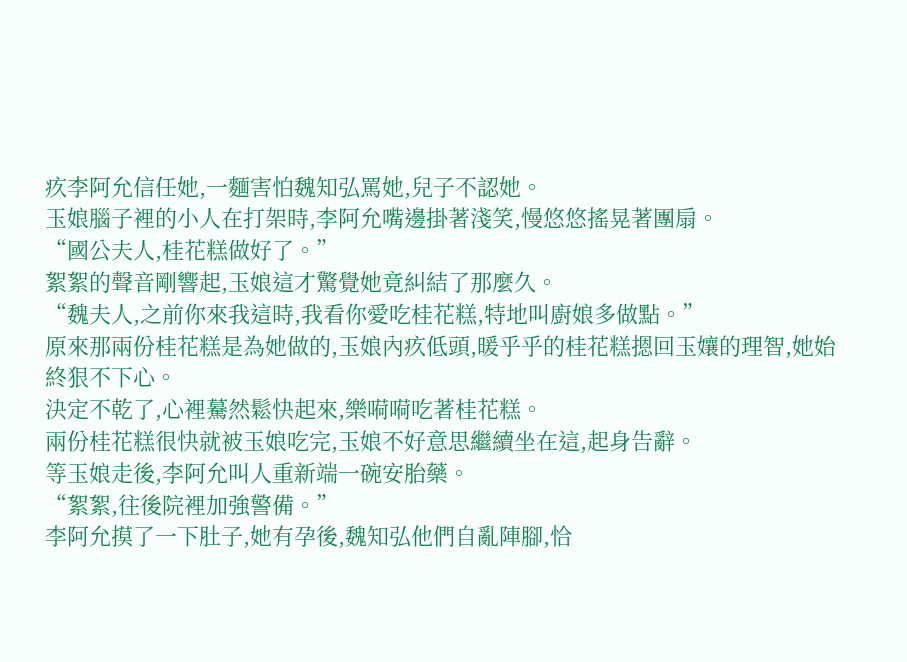疚李阿允信任她,一麵害怕魏知弘罵她,兒子不認她。
玉娘腦子裡的小人在打架時,李阿允嘴邊掛著淺笑,慢悠悠搖晃著團扇。
“國公夫人,桂花糕做好了。”
絮絮的聲音剛響起,玉娘這才驚覺她竟糾結了那麼久。
“魏夫人,之前你來我這時,我看你愛吃桂花糕,特地叫廚娘多做點。”
原來那兩份桂花糕是為她做的,玉娘內疚低頭,暖乎乎的桂花糕摁回玉孃的理智,她始終狠不下心。
決定不乾了,心裡驀然鬆快起來,樂嗬嗬吃著桂花糕。
兩份桂花糕很快就被玉娘吃完,玉娘不好意思繼續坐在這,起身告辭。
等玉娘走後,李阿允叫人重新端一碗安胎藥。
“絮絮,往後院裡加強警備。”
李阿允摸了一下肚子,她有孕後,魏知弘他們自亂陣腳,恰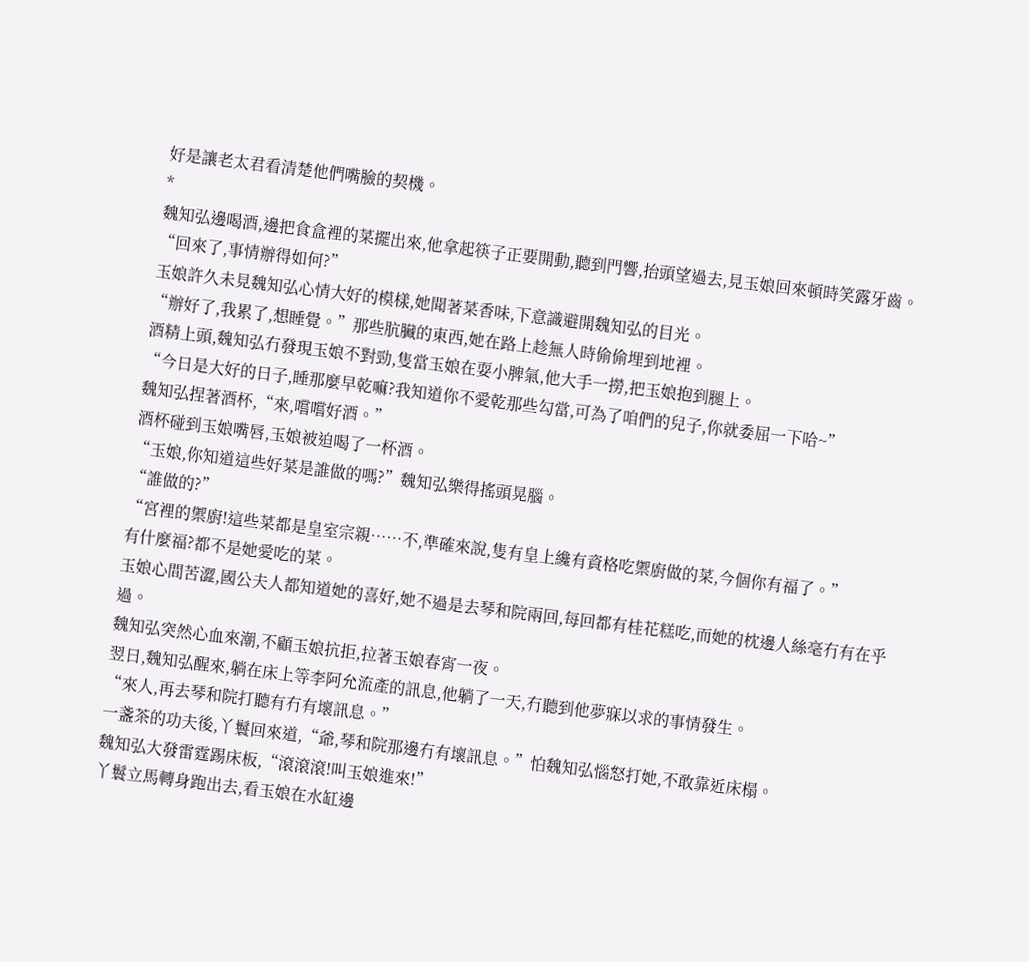好是讓老太君看清楚他們嘴臉的契機。
*
魏知弘邊喝酒,邊把食盒裡的菜擺出來,他拿起筷子正要開動,聽到門響,抬頭望過去,見玉娘回來頓時笑露牙齒。
“回來了,事情辦得如何?”
玉娘許久未見魏知弘心情大好的模樣,她聞著菜香味,下意識避開魏知弘的目光。
“辦好了,我累了,想睡覺。”那些肮臟的東西,她在路上趁無人時偷偷埋到地裡。
酒精上頭,魏知弘冇發現玉娘不對勁,隻當玉娘在耍小脾氣,他大手一撈,把玉娘抱到腿上。
“今日是大好的日子,睡那麼早乾嘛?我知道你不愛乾那些勾當,可為了咱們的兒子,你就委屈一下哈~”
魏知弘捏著酒杯,“來,嚐嚐好酒。”
酒杯碰到玉娘嘴唇,玉娘被迫喝了一杯酒。
“玉娘,你知道這些好菜是誰做的嗎?”魏知弘樂得搖頭晃腦。
“誰做的?”
“宮裡的禦廚!這些菜都是皇室宗親……不,準確來說,隻有皇上纔有資格吃禦廚做的菜,今個你有福了。”
有什麼福?都不是她愛吃的菜。
玉娘心間苦澀,國公夫人都知道她的喜好,她不過是去琴和院兩回,每回都有桂花糕吃,而她的枕邊人絲毫冇有在乎過。
魏知弘突然心血來潮,不顧玉娘抗拒,拉著玉娘春宵一夜。
翌日,魏知弘醒來,躺在床上等李阿允流產的訊息,他躺了一天,冇聽到他夢寐以求的事情發生。
“來人,再去琴和院打聽有冇有壞訊息。”
一盞茶的功夫後,丫鬟回來道,“爺,琴和院那邊冇有壞訊息。”怕魏知弘惱怒打她,不敢靠近床榻。
魏知弘大發雷霆踢床板,“滾滾滾!叫玉娘進來!”
丫鬟立馬轉身跑出去,看玉娘在水缸邊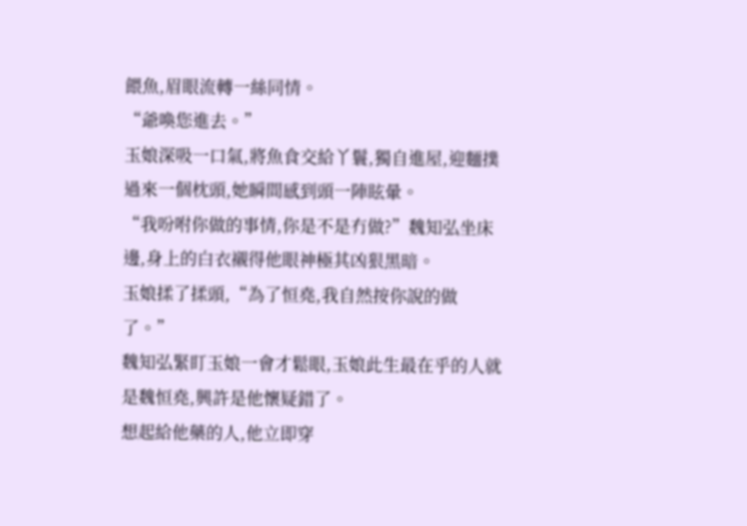餵魚,眉眼流轉一絲同情。
“爺喚您進去。”
玉娘深吸一口氣,將魚食交給丫鬟,獨自進屋,迎麵撲過來一個枕頭,她瞬間感到頭一陣眩暈。
“我吩咐你做的事情,你是不是冇做?”魏知弘坐床邊,身上的白衣襯得他眼神極其凶狠黑暗。
玉娘揉了揉頭,“為了恒堯,我自然按你說的做了。”
魏知弘緊盯玉娘一會才鬆眼,玉娘此生最在乎的人就是魏恒堯,興許是他懷疑錯了。
想起給他藥的人,他立即穿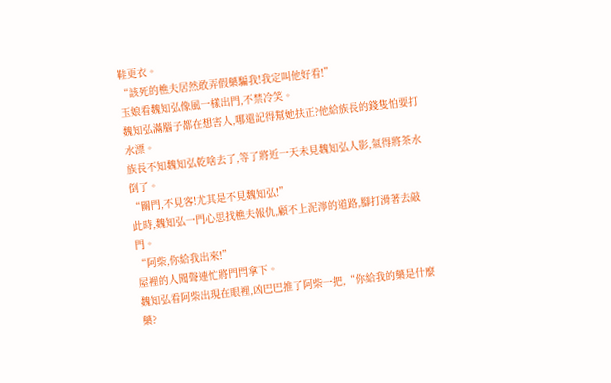鞋更衣。
“該死的樵夫居然敢弄假藥騙我!我定叫他好看!”
玉娘看魏知弘像風一樣出門,不禁冷笑。
魏知弘滿腦子都在想害人,哪還記得幫她扶正?他給族長的錢隻怕要打水漂。
族長不知魏知弘乾啥去了,等了將近一天未見魏知弘人影,氣得將茶水倒了。
“關門,不見客!尤其是不見魏知弘!”
此時,魏知弘一門心思找樵夫報仇,顧不上泥濘的道路,腳打滑著去敲門。
“阿柴,你給我出來!”
屋裡的人聞聲連忙將門閂拿下。
魏知弘看阿柴出現在眼裡,凶巴巴推了阿柴一把,“你給我的藥是什麼藥?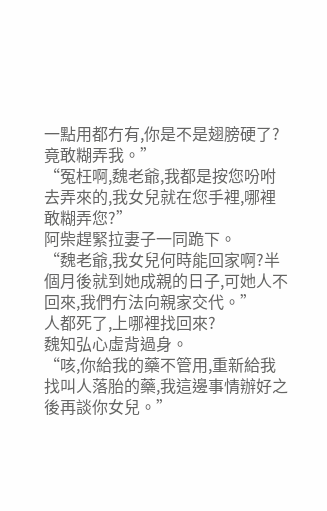一點用都冇有,你是不是翅膀硬了?竟敢糊弄我。”
“冤枉啊,魏老爺,我都是按您吩咐去弄來的,我女兒就在您手裡,哪裡敢糊弄您?”
阿柴趕緊拉妻子一同跪下。
“魏老爺,我女兒何時能回家啊?半個月後就到她成親的日子,可她人不回來,我們冇法向親家交代。”
人都死了,上哪裡找回來?
魏知弘心虛背過身。
“咳,你給我的藥不管用,重新給我找叫人落胎的藥,我這邊事情辦好之後再談你女兒。”